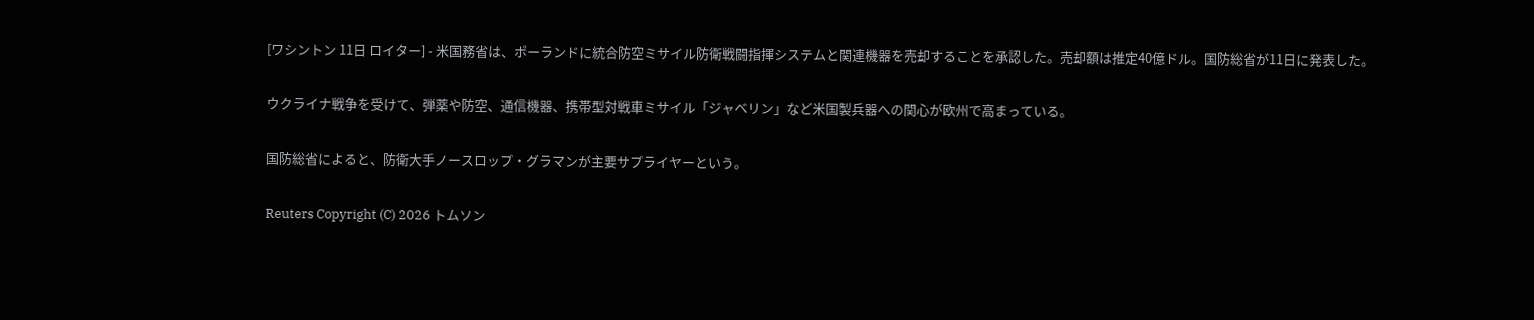[ワシントン 11日 ロイター] - 米国務省は、ポーランドに統合防空ミサイル防衛戦闘指揮システムと関連機器を売却することを承認した。売却額は推定40億ドル。国防総省が11日に発表した。

ウクライナ戦争を受けて、弾薬や防空、通信機器、携帯型対戦車ミサイル「ジャベリン」など米国製兵器への関心が欧州で高まっている。

国防総省によると、防衛大手ノースロップ・グラマンが主要サプライヤーという。

Reuters Copyright (C) 2026 トムソン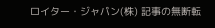ロイター・ジャパン(株) 記事の無断転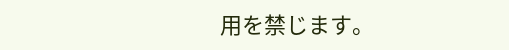用を禁じます。